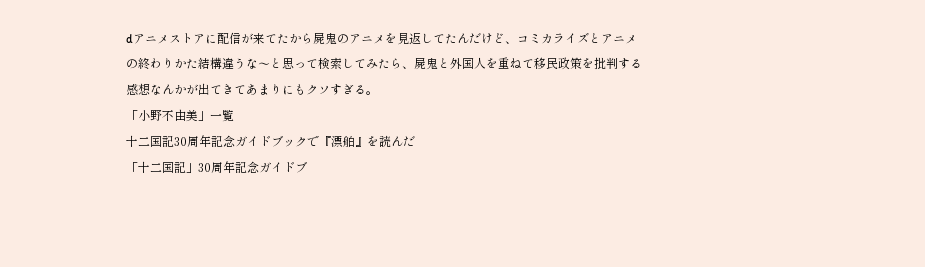dアニメストアに配信が来てたから屍鬼のアニメを見返してたんだけど、コミカライズとアニメの終わりかた結構違うな〜と思って検索してみたら、屍鬼と外国人を重ねて移民政策を批判する感想なんかが出てきてあまりにもクソすぎる。
「小野不由美」一覧
十二国記30周年記念ガイドブックで『漂舶』を読んだ
「十二国記」30周年記念ガイドブ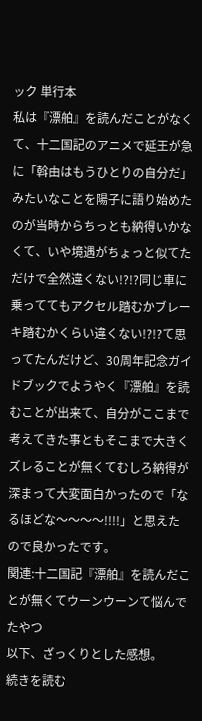ック 単行本
私は『漂舶』を読んだことがなくて、十二国記のアニメで延王が急に「斡由はもうひとりの自分だ」みたいなことを陽子に語り始めたのが当時からちっとも納得いかなくて、いや境遇がちょっと似てただけで全然違くない!?!?同じ車に乗っててもアクセル踏むかブレーキ踏むかくらい違くない!?!?て思ってたんだけど、30周年記念ガイドブックでようやく『漂舶』を読むことが出来て、自分がここまで考えてきた事ともそこまで大きくズレることが無くてむしろ納得が深まって大変面白かったので「なるほどな〜〜〜〜!!!!」と思えたので良かったです。
関連:十二国記『漂舶』を読んだことが無くてウーンウーンて悩んでたやつ
以下、ざっくりとした感想。
続きを読む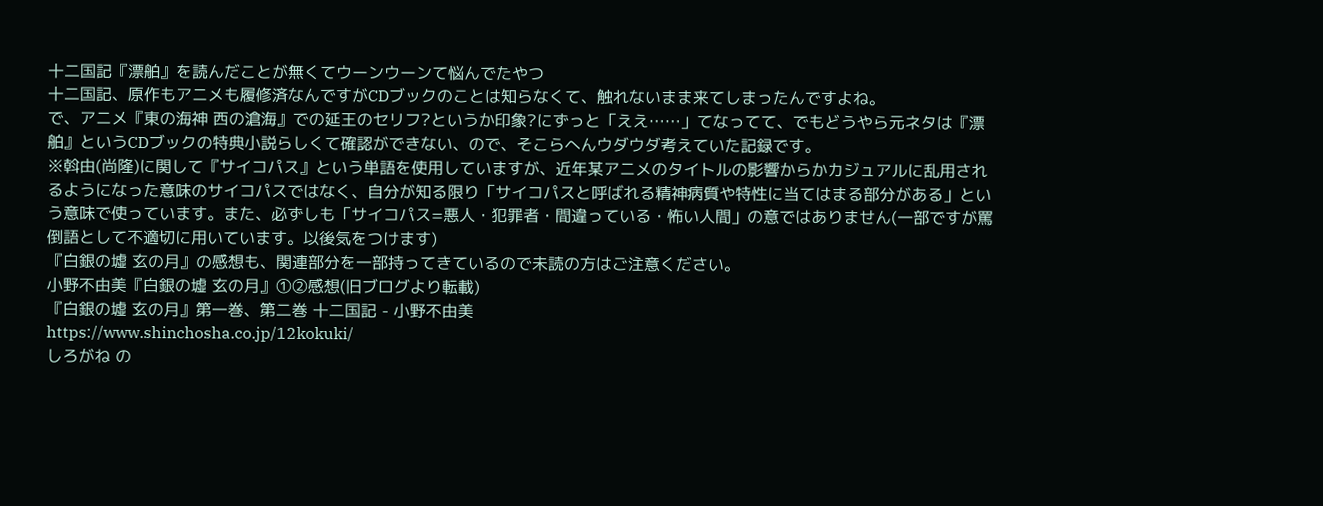十二国記『漂舶』を読んだことが無くてウーンウーンて悩んでたやつ
十二国記、原作もアニメも履修済なんですがCDブックのことは知らなくて、触れないまま来てしまったんですよね。
で、アニメ『東の海神 西の滄海』での延王のセリフ?というか印象?にずっと「ええ……」てなってて、でもどうやら元ネタは『漂舶』というCDブックの特典小説らしくて確認ができない、ので、そこらへんウダウダ考えていた記録です。
※斡由(尚隆)に関して『サイコパス』という単語を使用していますが、近年某アニメのタイトルの影響からかカジュアルに乱用されるようになった意味のサイコパスではなく、自分が知る限り「サイコパスと呼ばれる精神病質や特性に当てはまる部分がある」という意味で使っています。また、必ずしも「サイコパス=悪人・犯罪者・間違っている・怖い人間」の意ではありません(一部ですが罵倒語として不適切に用いています。以後気をつけます)
『白銀の墟 玄の月』の感想も、関連部分を一部持ってきているので未読の方はご注意ください。
小野不由美『白銀の墟 玄の月』①②感想(旧ブログより転載)
『白銀の墟 玄の月』第一巻、第二巻 十二国記 - 小野不由美
https://www.shinchosha.co.jp/12kokuki/
しろがね の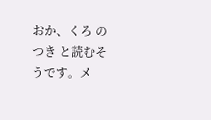おか、くろ の つき と読むそうです。メ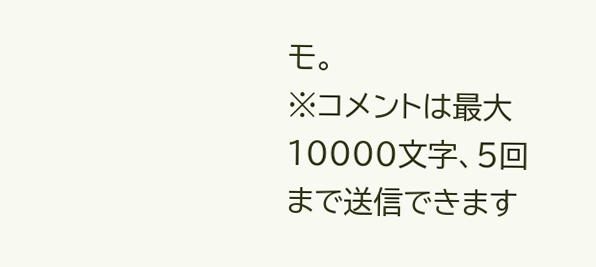モ。
※コメントは最大10000文字、5回まで送信できます